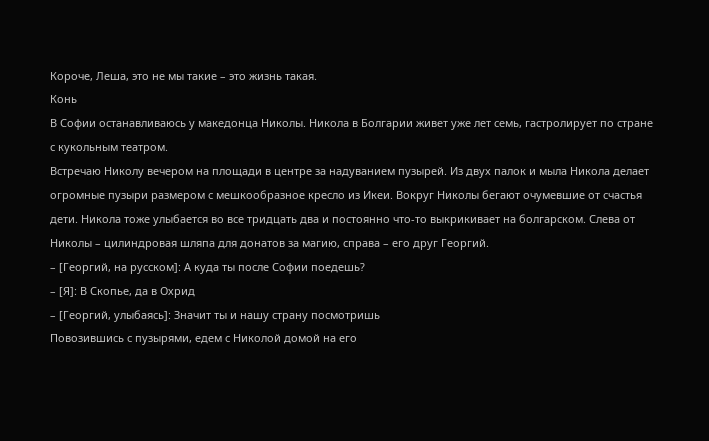Короче, Леша, это не мы такие – это жизнь такая.
Конь
В Софии останавливаюсь у македонца Николы. Никола в Болгарии живет уже лет семь, гастролирует по стране с кукольным театром.
Встречаю Николу вечером на площади в центре за надуванием пузырей. Из двух палок и мыла Никола делает огромные пузыри размером с мешкообразное кресло из Икеи. Вокруг Николы бегают очумевшие от счастья дети. Никола тоже улыбается во все тридцать два и постоянно что-то выкрикивает на болгарском. Слева от Николы – цилиндровая шляпа для донатов за магию, справа – его друг Георгий.
– [Георгий, на русском]: А куда ты после Софии поедешь?
– [Я]: В Скопье, да в Охрид
– [Георгий, улыбаясь]: Значит ты и нашу страну посмотришь
Повозившись с пузырями, едем с Николой домой на его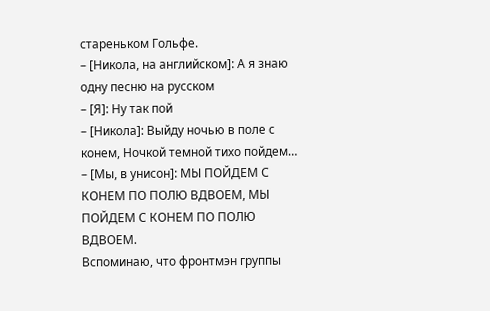стареньком Гольфе.
– [Никола, на английском]: А я знаю одну песню на русском
– [Я]: Ну так пой
– [Никола]: Выйду ночью в поле с конем, Ночкой темной тихо пойдем…
– [Мы, в унисон]: МЫ ПОЙДЕМ С КОНЕМ ПО ПОЛЮ ВДВОЕМ, МЫ ПОЙДЕМ С КОНЕМ ПО ПОЛЮ ВДВОЕМ.
Вспоминаю, что фронтмэн группы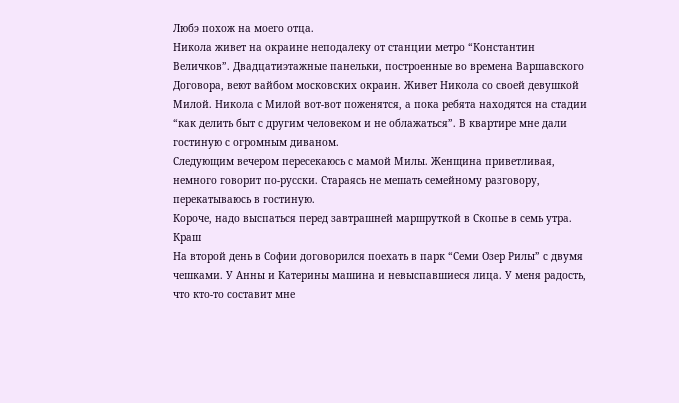Любэ похож на моего отца.
Никола живет на окраине неподалеку от станции метро “Константин Величков”. Двадцатиэтажные панельки, построенные во времена Варшавского Договора, веют вайбом московских окраин. Живет Никола со своей девушкой Милой. Никола с Милой вот-вот поженятся, а пока ребята находятся на стадии “как делить быт с другим человеком и не облажаться”. В квартире мне дали гостиную с огромным диваном.
Следующим вечером пересекаюсь с мамой Милы. Женщина приветливая, немного говорит по-русски. Стараясь не мешать семейному разговору, перекатываюсь в гостиную.
Короче, надо выспаться перед завтрашней маршруткой в Скопье в семь утра.
Краш
На второй день в Софии договорился поехать в парк “Семи Озер Рилы” с двумя чешками. У Анны и Катерины машина и невыспавшиеся лица. У меня радость, что кто-то составит мне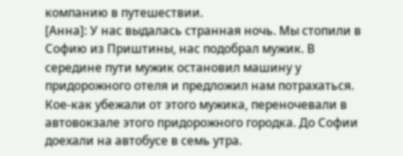компанию в путешествии.
[Анна]: У нас выдалась странная ночь. Мы стопили в Софию из Приштины, нас подобрал мужик. В середине пути мужик остановил машину у придорожного отеля и предложил нам потрахаться. Кое-как убежали от этого мужика, переночевали в автовокзале этого придорожного городка. До Софии доехали на автобусе в семь утра.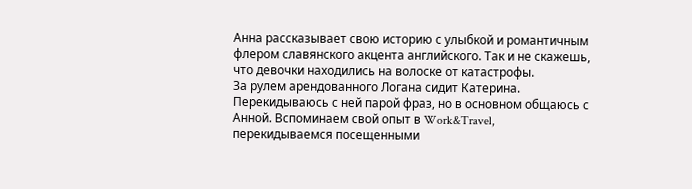Анна рассказывает свою историю с улыбкой и романтичным флером славянского акцента английского. Так и не скажешь, что девочки находились на волоске от катастрофы.
За рулем арендованного Логана сидит Катерина. Перекидываюсь с ней парой фраз, но в основном общаюсь с Анной. Вспоминаем свой опыт в Work&Travel, перекидываемся посещенными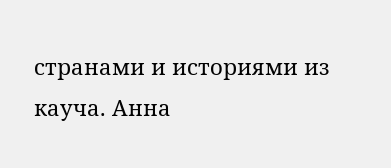странами и историями из кауча. Анна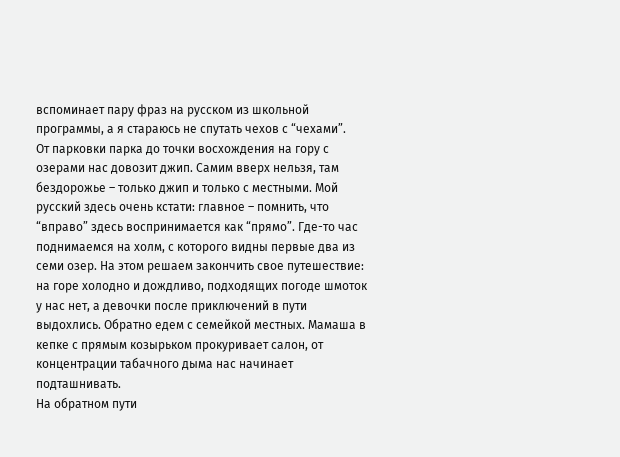вспоминает пару фраз на русском из школьной программы, а я стараюсь не спутать чехов с “чехами”.
От парковки парка до точки восхождения на гору с озерами нас довозит джип. Самим вверх нельзя, там бездорожье – только джип и только с местными. Мой русский здесь очень кстати: главное – помнить, что “вправо” здесь воспринимается как “прямо”. Где-то час поднимаемся на холм, с которого видны первые два из семи озер. На этом решаем закончить свое путешествие: на горе холодно и дождливо, подходящих погоде шмоток у нас нет, а девочки после приключений в пути выдохлись. Обратно едем с семейкой местных. Мамаша в кепке с прямым козырьком прокуривает салон, от концентрации табачного дыма нас начинает подташнивать.
На обратном пути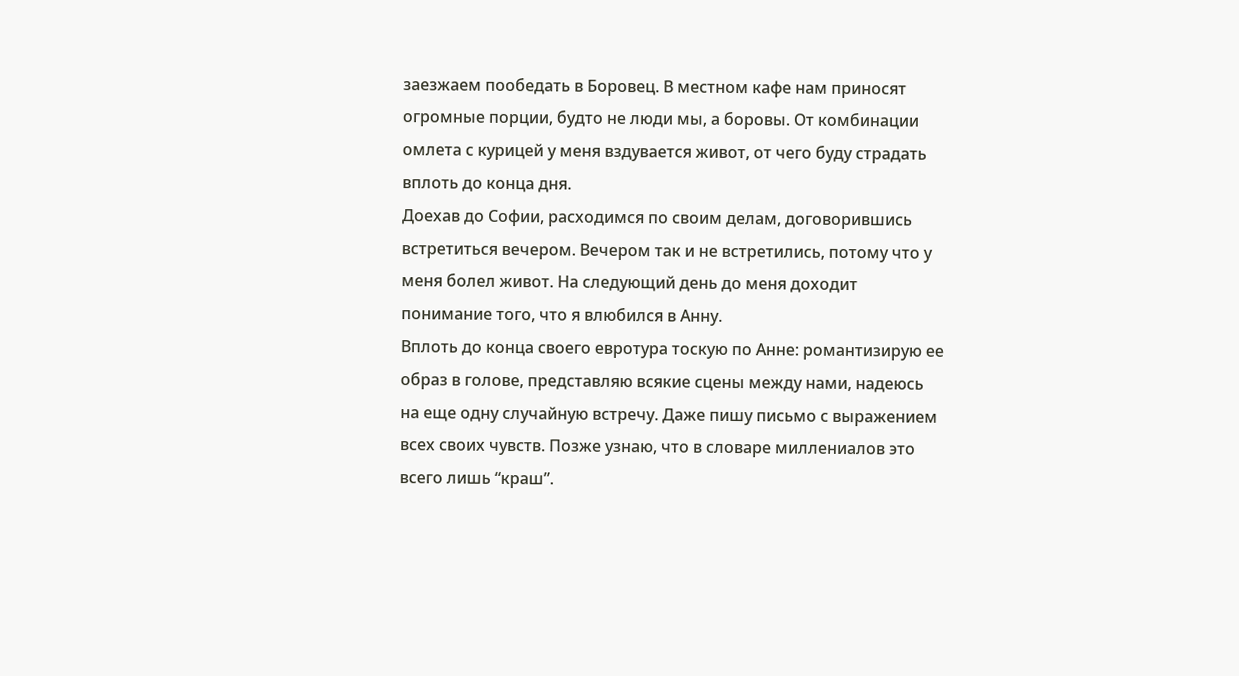заезжаем пообедать в Боровец. В местном кафе нам приносят огромные порции, будто не люди мы, а боровы. От комбинации омлета с курицей у меня вздувается живот, от чего буду страдать вплоть до конца дня.
Доехав до Софии, расходимся по своим делам, договорившись встретиться вечером. Вечером так и не встретились, потому что у меня болел живот. На следующий день до меня доходит понимание того, что я влюбился в Анну.
Вплоть до конца своего евротура тоскую по Анне: романтизирую ее образ в голове, представляю всякие сцены между нами, надеюсь на еще одну случайную встречу. Даже пишу письмо с выражением всех своих чувств. Позже узнаю, что в словаре миллениалов это всего лишь “краш”.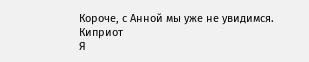Короче, с Анной мы уже не увидимся.
Киприот
Я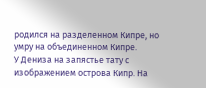родился на разделенном Кипре, но умру на объединенном Кипре.
У Дениза на запястье тату с изображением острова Кипр. На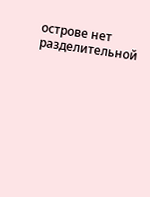острове нет разделительной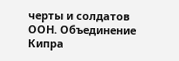черты и солдатов ООН. Объединение Кипра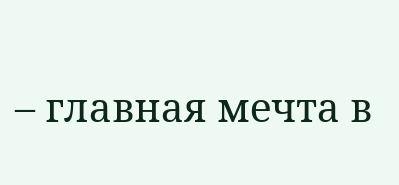– главная мечта в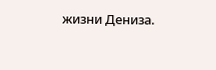жизни Дениза.